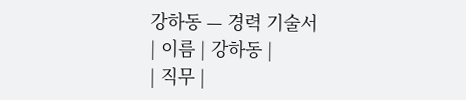강하동 — 경력 기술서
| 이름 | 강하동 |
| 직무 |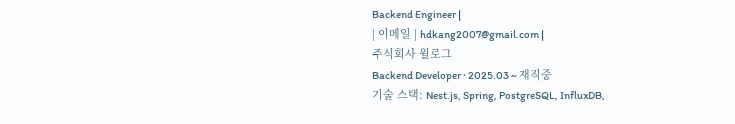Backend Engineer |
| 이메일 | hdkang2007@gmail.com |
주식회사 윌로그
Backend Developer · 2025.03 ~ 재직중
기술 스택: Nest.js, Spring, PostgreSQL, InfluxDB,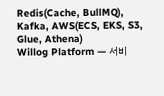Redis(Cache, BullMQ), Kafka, AWS(ECS, EKS, S3, Glue, Athena)
Willog Platform — 서비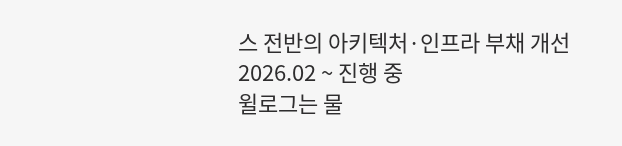스 전반의 아키텍처·인프라 부채 개선
2026.02 ~ 진행 중
윌로그는 물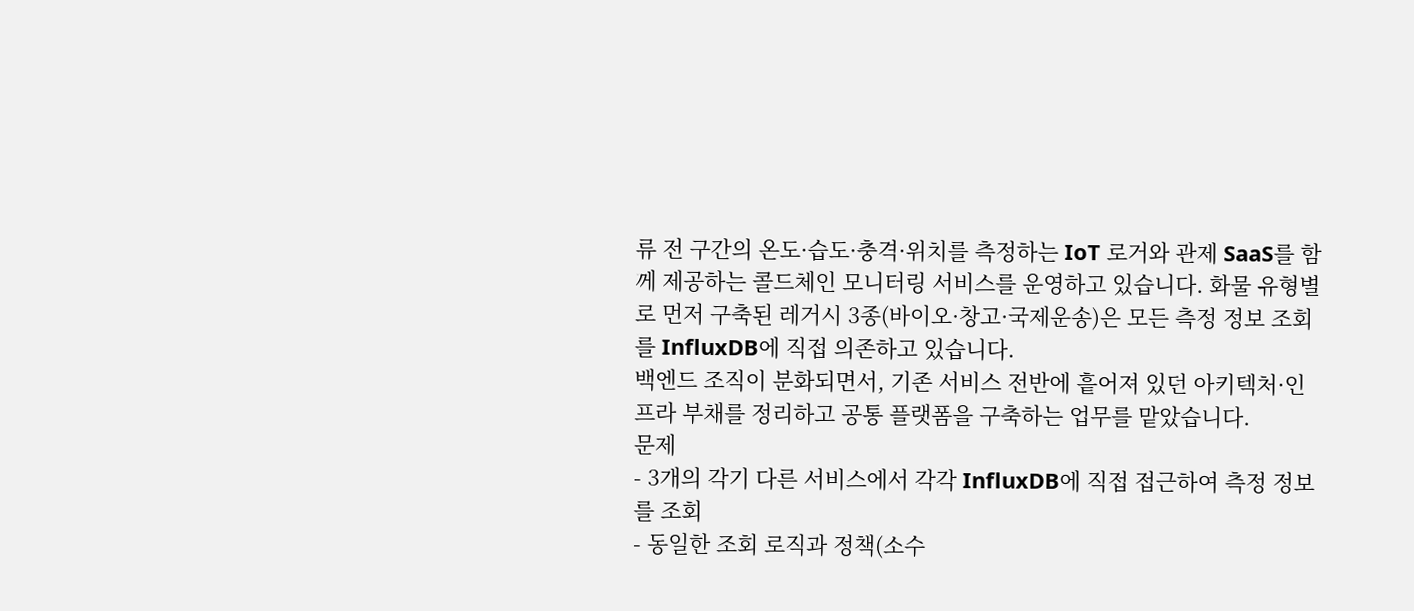류 전 구간의 온도·습도·충격·위치를 측정하는 IoT 로거와 관제 SaaS를 함께 제공하는 콜드체인 모니터링 서비스를 운영하고 있습니다. 화물 유형별로 먼저 구축된 레거시 3종(바이오·창고·국제운송)은 모든 측정 정보 조회를 InfluxDB에 직접 의존하고 있습니다.
백엔드 조직이 분화되면서, 기존 서비스 전반에 흩어져 있던 아키텍처·인프라 부채를 정리하고 공통 플랫폼을 구축하는 업무를 맡았습니다.
문제
- 3개의 각기 다른 서비스에서 각각 InfluxDB에 직접 접근하여 측정 정보를 조회
- 동일한 조회 로직과 정책(소수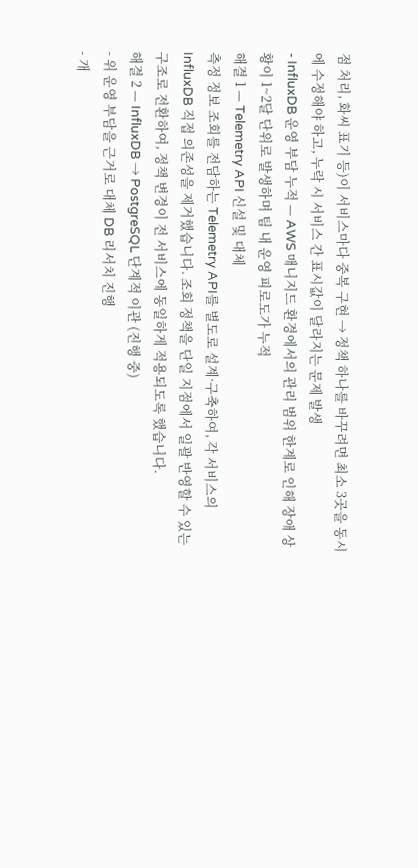점 처리, 화씨 표기 등)이 서비스마다 중복 구현 → 정책 하나를 바꾸려면 최소 3곳을 동시에 수정해야 하고, 누락 시 서비스 간 표시값이 달라지는 문제 발생
- InfluxDB 운영 부담 누적 — AWS 매니지드 환경에서의 관리 범위 한계로 인해 장애 상황이 1~2달 단위로 발생하며 팀 내 운영 피로도가 누적
해결 1 — Telemetry API 신설 및 대체
측정 정보 조회를 전담하는 Telemetry API를 별도로 설계·구축하여, 각 서비스의 InfluxDB 직접 의존성을 제거했습니다. 조회 정책을 단일 지점에서 일괄 반영할 수 있는 구조로 전환하여, 정책 변경이 전 서비스에 동일하게 적용되도록 했습니다.
해결 2 — InfluxDB → PostgreSQL 단계적 이관 (진행 중)
- 위 운영 부담을 근거로 대체 DB 리서치 진행
- 개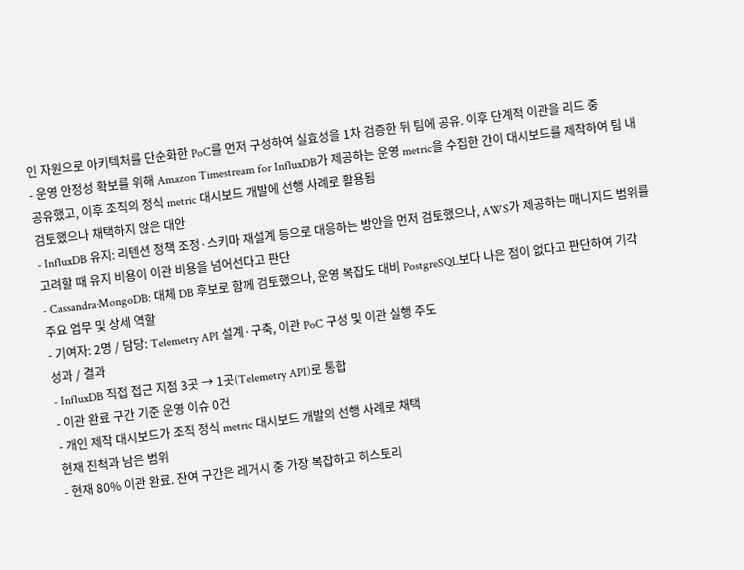인 자원으로 아키텍처를 단순화한 PoC를 먼저 구성하여 실효성을 1차 검증한 뒤 팀에 공유. 이후 단계적 이관을 리드 중
- 운영 안정성 확보를 위해 Amazon Timestream for InfluxDB가 제공하는 운영 metric을 수집한 간이 대시보드를 제작하여 팀 내 공유했고, 이후 조직의 정식 metric 대시보드 개발에 선행 사례로 활용됨
검토했으나 채택하지 않은 대안
- InfluxDB 유지: 리텐션 정책 조정·스키마 재설계 등으로 대응하는 방안을 먼저 검토했으나, AWS가 제공하는 매니지드 범위를 고려할 때 유지 비용이 이관 비용을 넘어선다고 판단
- Cassandra·MongoDB: 대체 DB 후보로 함께 검토했으나, 운영 복잡도 대비 PostgreSQL보다 나은 점이 없다고 판단하여 기각
주요 업무 및 상세 역할
- 기여자: 2명 / 담당: Telemetry API 설계·구축, 이관 PoC 구성 및 이관 실행 주도
성과 / 결과
- InfluxDB 직접 접근 지점 3곳 → 1곳(Telemetry API)로 통합
- 이관 완료 구간 기준 운영 이슈 0건
- 개인 제작 대시보드가 조직 정식 metric 대시보드 개발의 선행 사례로 채택
현재 진척과 남은 범위
- 현재 80% 이관 완료. 잔여 구간은 레거시 중 가장 복잡하고 히스토리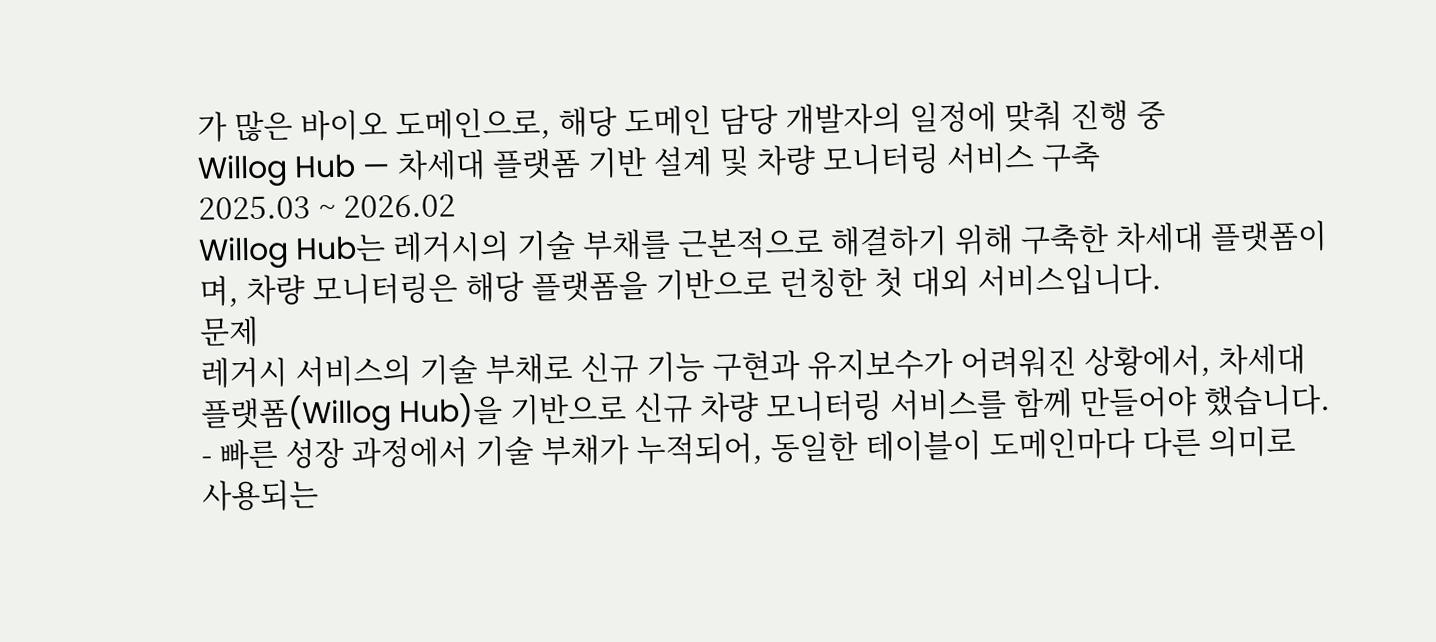가 많은 바이오 도메인으로, 해당 도메인 담당 개발자의 일정에 맞춰 진행 중
Willog Hub — 차세대 플랫폼 기반 설계 및 차량 모니터링 서비스 구축
2025.03 ~ 2026.02
Willog Hub는 레거시의 기술 부채를 근본적으로 해결하기 위해 구축한 차세대 플랫폼이며, 차량 모니터링은 해당 플랫폼을 기반으로 런칭한 첫 대외 서비스입니다.
문제
레거시 서비스의 기술 부채로 신규 기능 구현과 유지보수가 어려워진 상황에서, 차세대 플랫폼(Willog Hub)을 기반으로 신규 차량 모니터링 서비스를 함께 만들어야 했습니다.
- 빠른 성장 과정에서 기술 부채가 누적되어, 동일한 테이블이 도메인마다 다른 의미로 사용되는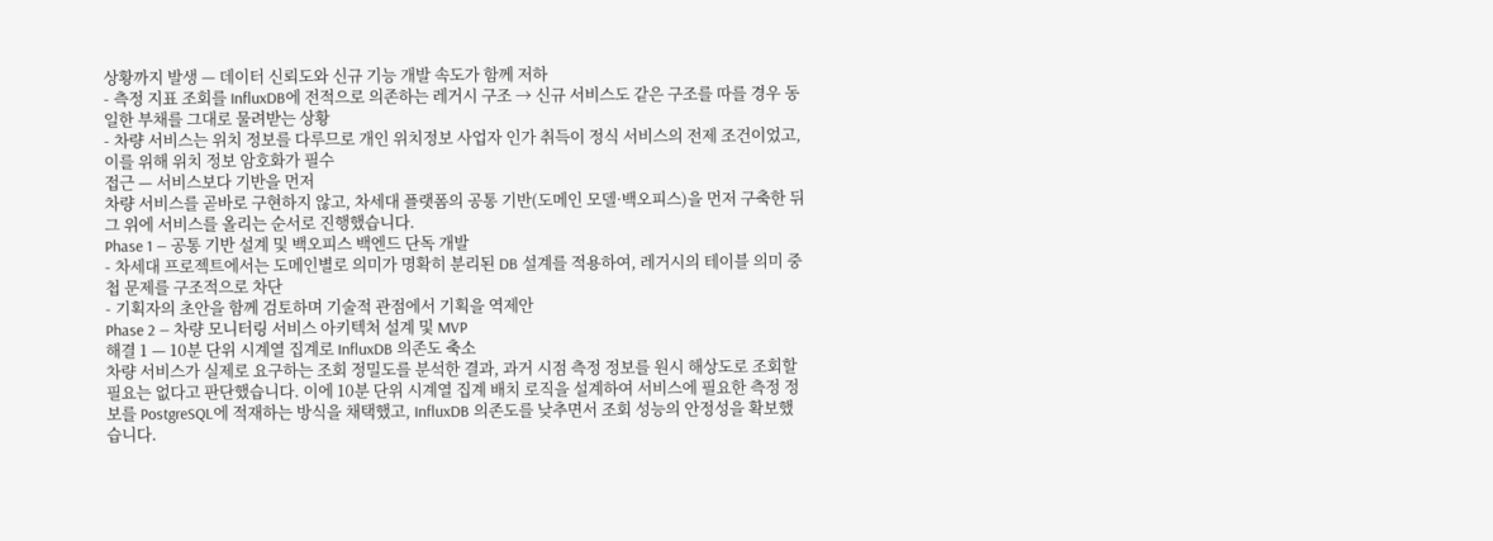상황까지 발생 — 데이터 신뢰도와 신규 기능 개발 속도가 함께 저하
- 측정 지표 조회를 InfluxDB에 전적으로 의존하는 레거시 구조 → 신규 서비스도 같은 구조를 따를 경우 동일한 부채를 그대로 물려받는 상황
- 차량 서비스는 위치 정보를 다루므로 개인 위치정보 사업자 인가 취득이 정식 서비스의 전제 조건이었고, 이를 위해 위치 정보 암호화가 필수
접근 — 서비스보다 기반을 먼저
차량 서비스를 곧바로 구현하지 않고, 차세대 플랫폼의 공통 기반(도메인 모델·백오피스)을 먼저 구축한 뒤 그 위에 서비스를 올리는 순서로 진행했습니다.
Phase 1 — 공통 기반 설계 및 백오피스 백엔드 단독 개발
- 차세대 프로젝트에서는 도메인별로 의미가 명확히 분리된 DB 설계를 적용하여, 레거시의 테이블 의미 중첩 문제를 구조적으로 차단
- 기획자의 초안을 함께 검토하며 기술적 관점에서 기획을 역제안
Phase 2 — 차량 모니터링 서비스 아키텍처 설계 및 MVP
해결 1 — 10분 단위 시계열 집계로 InfluxDB 의존도 축소
차량 서비스가 실제로 요구하는 조회 정밀도를 분석한 결과, 과거 시점 측정 정보를 원시 해상도로 조회할 필요는 없다고 판단했습니다. 이에 10분 단위 시계열 집계 배치 로직을 설계하여 서비스에 필요한 측정 정보를 PostgreSQL에 적재하는 방식을 채택했고, InfluxDB 의존도를 낮추면서 조회 성능의 안정성을 확보했습니다.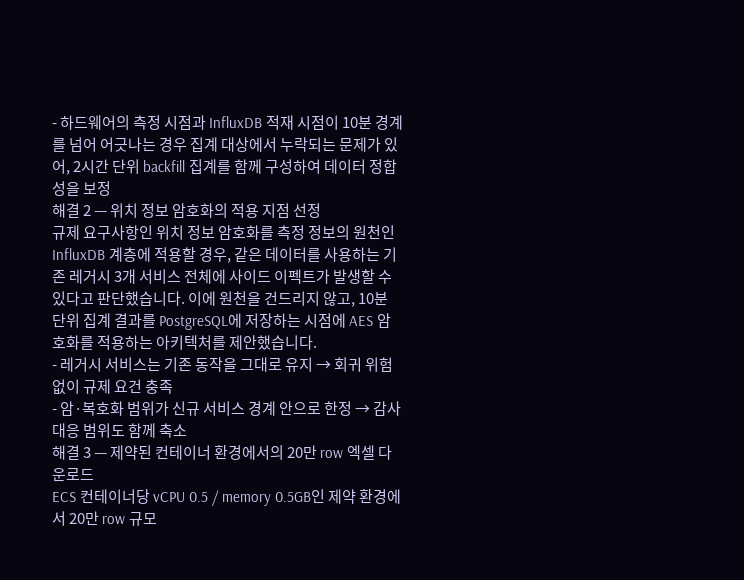- 하드웨어의 측정 시점과 InfluxDB 적재 시점이 10분 경계를 넘어 어긋나는 경우 집계 대상에서 누락되는 문제가 있어, 2시간 단위 backfill 집계를 함께 구성하여 데이터 정합성을 보정
해결 2 — 위치 정보 암호화의 적용 지점 선정
규제 요구사항인 위치 정보 암호화를 측정 정보의 원천인 InfluxDB 계층에 적용할 경우, 같은 데이터를 사용하는 기존 레거시 3개 서비스 전체에 사이드 이펙트가 발생할 수 있다고 판단했습니다. 이에 원천을 건드리지 않고, 10분 단위 집계 결과를 PostgreSQL에 저장하는 시점에 AES 암호화를 적용하는 아키텍처를 제안했습니다.
- 레거시 서비스는 기존 동작을 그대로 유지 → 회귀 위험 없이 규제 요건 충족
- 암·복호화 범위가 신규 서비스 경계 안으로 한정 → 감사 대응 범위도 함께 축소
해결 3 — 제약된 컨테이너 환경에서의 20만 row 엑셀 다운로드
ECS 컨테이너당 vCPU 0.5 / memory 0.5GB인 제약 환경에서 20만 row 규모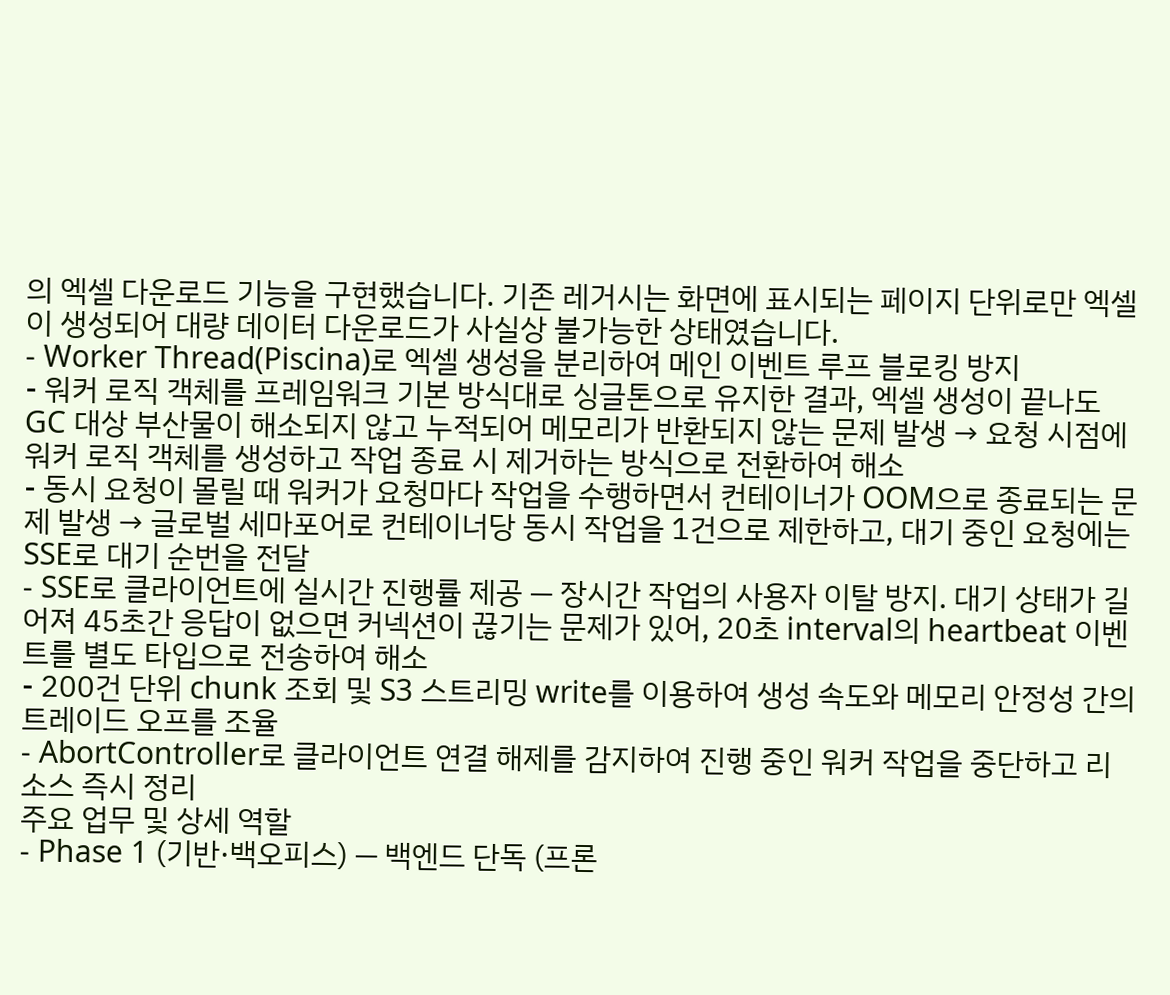의 엑셀 다운로드 기능을 구현했습니다. 기존 레거시는 화면에 표시되는 페이지 단위로만 엑셀이 생성되어 대량 데이터 다운로드가 사실상 불가능한 상태였습니다.
- Worker Thread(Piscina)로 엑셀 생성을 분리하여 메인 이벤트 루프 블로킹 방지
- 워커 로직 객체를 프레임워크 기본 방식대로 싱글톤으로 유지한 결과, 엑셀 생성이 끝나도 GC 대상 부산물이 해소되지 않고 누적되어 메모리가 반환되지 않는 문제 발생 → 요청 시점에 워커 로직 객체를 생성하고 작업 종료 시 제거하는 방식으로 전환하여 해소
- 동시 요청이 몰릴 때 워커가 요청마다 작업을 수행하면서 컨테이너가 OOM으로 종료되는 문제 발생 → 글로벌 세마포어로 컨테이너당 동시 작업을 1건으로 제한하고, 대기 중인 요청에는 SSE로 대기 순번을 전달
- SSE로 클라이언트에 실시간 진행률 제공 — 장시간 작업의 사용자 이탈 방지. 대기 상태가 길어져 45초간 응답이 없으면 커넥션이 끊기는 문제가 있어, 20초 interval의 heartbeat 이벤트를 별도 타입으로 전송하여 해소
- 200건 단위 chunk 조회 및 S3 스트리밍 write를 이용하여 생성 속도와 메모리 안정성 간의 트레이드 오프를 조율
- AbortController로 클라이언트 연결 해제를 감지하여 진행 중인 워커 작업을 중단하고 리소스 즉시 정리
주요 업무 및 상세 역할
- Phase 1 (기반·백오피스) — 백엔드 단독 (프론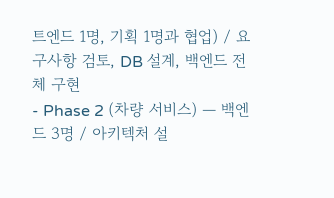트엔드 1명, 기획 1명과 협업) / 요구사항 검토, DB 설계, 백엔드 전체 구현
- Phase 2 (차량 서비스) — 백엔드 3명 / 아키텍처 설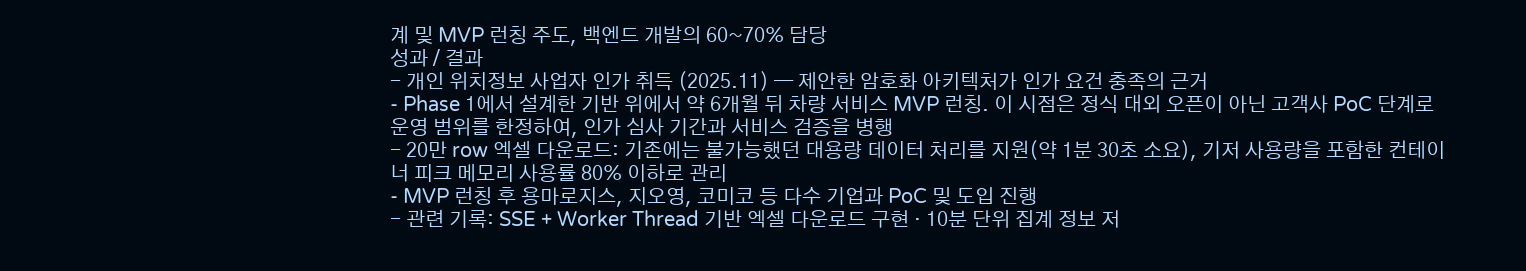계 및 MVP 런칭 주도, 백엔드 개발의 60~70% 담당
성과 / 결과
- 개인 위치정보 사업자 인가 취득 (2025.11) — 제안한 암호화 아키텍처가 인가 요건 충족의 근거
- Phase 1에서 설계한 기반 위에서 약 6개월 뒤 차량 서비스 MVP 런칭. 이 시점은 정식 대외 오픈이 아닌 고객사 PoC 단계로 운영 범위를 한정하여, 인가 심사 기간과 서비스 검증을 병행
- 20만 row 엑셀 다운로드: 기존에는 불가능했던 대용량 데이터 처리를 지원(약 1분 30초 소요), 기저 사용량을 포함한 컨테이너 피크 메모리 사용률 80% 이하로 관리
- MVP 런칭 후 용마로지스, 지오영, 코미코 등 다수 기업과 PoC 및 도입 진행
- 관련 기록: SSE + Worker Thread 기반 엑셀 다운로드 구현 · 10분 단위 집계 정보 저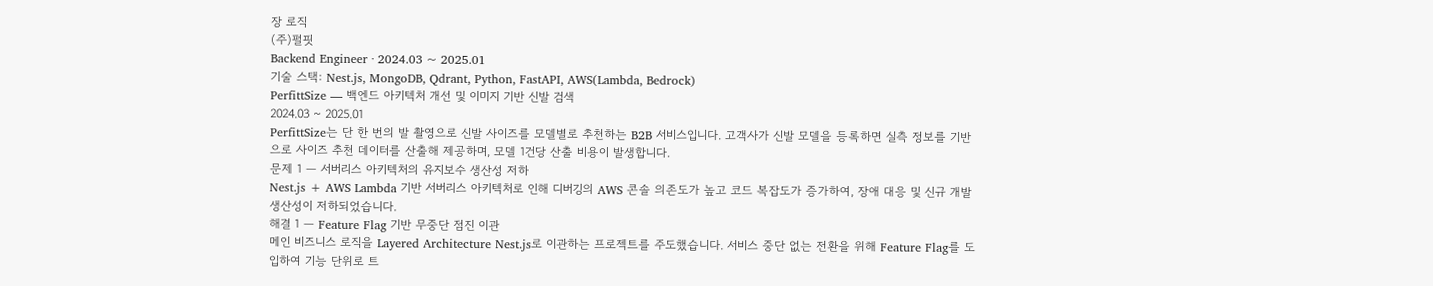장 로직
(주)펄핏
Backend Engineer · 2024.03 ~ 2025.01
기술 스택: Nest.js, MongoDB, Qdrant, Python, FastAPI, AWS(Lambda, Bedrock)
PerfittSize — 백엔드 아키텍처 개선 및 이미지 기반 신발 검색
2024.03 ~ 2025.01
PerfittSize는 단 한 번의 발 촬영으로 신발 사이즈를 모델별로 추천하는 B2B 서비스입니다. 고객사가 신발 모델을 등록하면 실측 정보를 기반으로 사이즈 추천 데이터를 산출해 제공하며, 모델 1건당 산출 비용이 발생합니다.
문제 1 — 서버리스 아키텍처의 유지보수 생산성 저하
Nest.js + AWS Lambda 기반 서버리스 아키텍처로 인해 디버깅의 AWS 콘솔 의존도가 높고 코드 복잡도가 증가하여, 장애 대응 및 신규 개발 생산성이 저하되었습니다.
해결 1 — Feature Flag 기반 무중단 점진 이관
메인 비즈니스 로직을 Layered Architecture Nest.js로 이관하는 프로젝트를 주도했습니다. 서비스 중단 없는 전환을 위해 Feature Flag를 도입하여 기능 단위로 트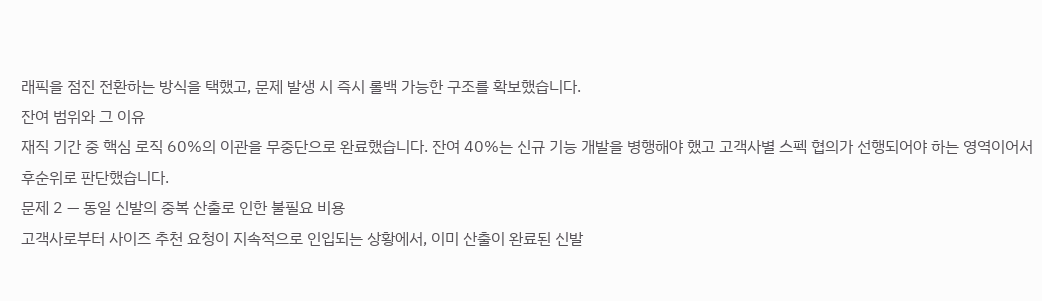래픽을 점진 전환하는 방식을 택했고, 문제 발생 시 즉시 롤백 가능한 구조를 확보했습니다.
잔여 범위와 그 이유
재직 기간 중 핵심 로직 60%의 이관을 무중단으로 완료했습니다. 잔여 40%는 신규 기능 개발을 병행해야 했고 고객사별 스펙 협의가 선행되어야 하는 영역이어서 후순위로 판단했습니다.
문제 2 — 동일 신발의 중복 산출로 인한 불필요 비용
고객사로부터 사이즈 추천 요청이 지속적으로 인입되는 상황에서, 이미 산출이 완료된 신발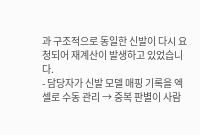과 구조적으로 동일한 신발이 다시 요청되어 재계산이 발생하고 있었습니다.
- 담당자가 신발 모델 매핑 기록을 엑셀로 수동 관리 → 중복 판별이 사람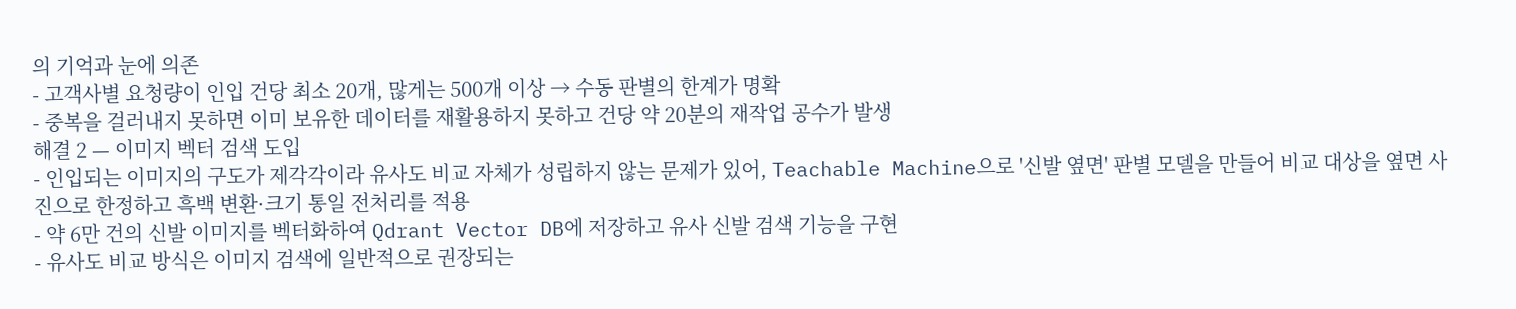의 기억과 눈에 의존
- 고객사별 요청량이 인입 건당 최소 20개, 많게는 500개 이상 → 수동 판별의 한계가 명확
- 중복을 걸러내지 못하면 이미 보유한 데이터를 재활용하지 못하고 건당 약 20분의 재작업 공수가 발생
해결 2 — 이미지 벡터 검색 도입
- 인입되는 이미지의 구도가 제각각이라 유사도 비교 자체가 성립하지 않는 문제가 있어, Teachable Machine으로 '신발 옆면' 판별 모델을 만들어 비교 대상을 옆면 사진으로 한정하고 흑백 변환·크기 통일 전처리를 적용
- 약 6만 건의 신발 이미지를 벡터화하여 Qdrant Vector DB에 저장하고 유사 신발 검색 기능을 구현
- 유사도 비교 방식은 이미지 검색에 일반적으로 권장되는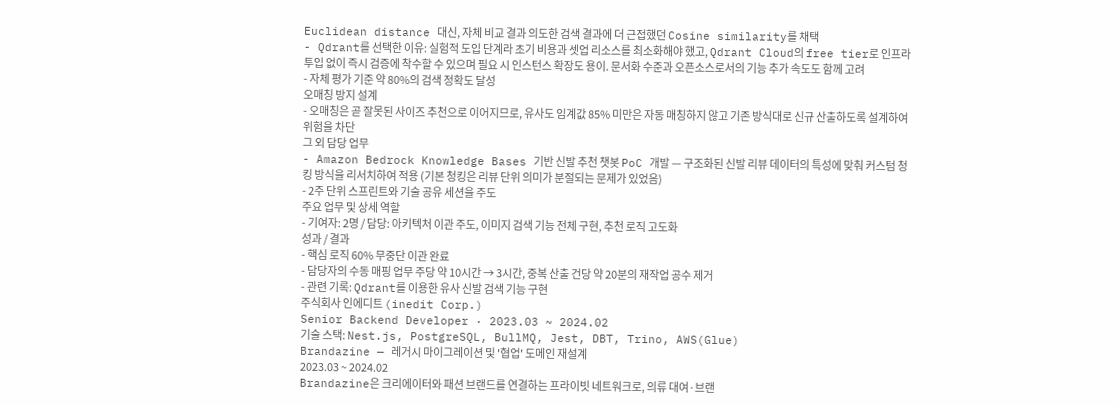Euclidean distance 대신, 자체 비교 결과 의도한 검색 결과에 더 근접했던 Cosine similarity를 채택
- Qdrant를 선택한 이유: 실험적 도입 단계라 초기 비용과 셋업 리소스를 최소화해야 했고, Qdrant Cloud의 free tier로 인프라 투입 없이 즉시 검증에 착수할 수 있으며 필요 시 인스턴스 확장도 용이. 문서화 수준과 오픈소스로서의 기능 추가 속도도 함께 고려
- 자체 평가 기준 약 80%의 검색 정확도 달성
오매칭 방지 설계
- 오매칭은 곧 잘못된 사이즈 추천으로 이어지므로, 유사도 임계값 85% 미만은 자동 매칭하지 않고 기존 방식대로 신규 산출하도록 설계하여 위험을 차단
그 외 담당 업무
- Amazon Bedrock Knowledge Bases 기반 신발 추천 챗봇 PoC 개발 — 구조화된 신발 리뷰 데이터의 특성에 맞춰 커스텀 청킹 방식을 리서치하여 적용 (기본 청킹은 리뷰 단위 의미가 분절되는 문제가 있었음)
- 2주 단위 스프린트와 기술 공유 세션을 주도
주요 업무 및 상세 역할
- 기여자: 2명 / 담당: 아키텍처 이관 주도, 이미지 검색 기능 전체 구현, 추천 로직 고도화
성과 / 결과
- 핵심 로직 60% 무중단 이관 완료
- 담당자의 수동 매핑 업무 주당 약 10시간 → 3시간, 중복 산출 건당 약 20분의 재작업 공수 제거
- 관련 기록: Qdrant를 이용한 유사 신발 검색 기능 구현
주식회사 인에디트 (inedit Corp.)
Senior Backend Developer · 2023.03 ~ 2024.02
기술 스택: Nest.js, PostgreSQL, BullMQ, Jest, DBT, Trino, AWS(Glue)
Brandazine — 레거시 마이그레이션 및 '협업' 도메인 재설계
2023.03 ~ 2024.02
Brandazine은 크리에이터와 패션 브랜드를 연결하는 프라이빗 네트워크로, 의류 대여·브랜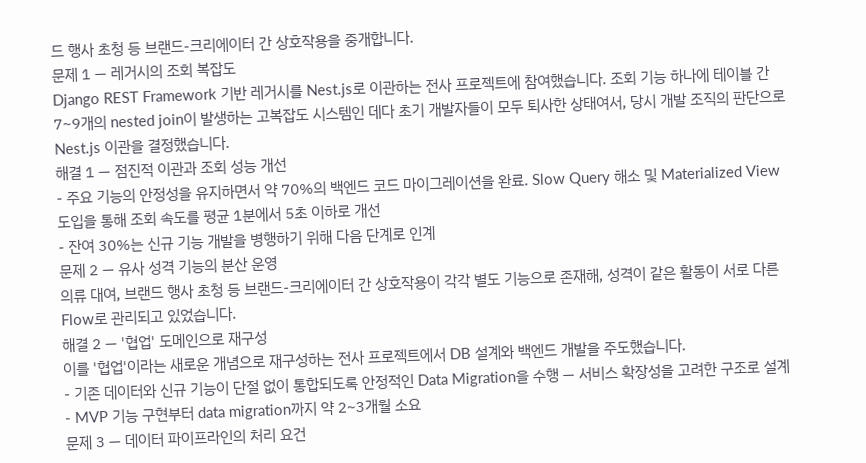드 행사 초청 등 브랜드-크리에이터 간 상호작용을 중개합니다.
문제 1 — 레거시의 조회 복잡도
Django REST Framework 기반 레거시를 Nest.js로 이관하는 전사 프로젝트에 참여했습니다. 조회 기능 하나에 테이블 간 7~9개의 nested join이 발생하는 고복잡도 시스템인 데다 초기 개발자들이 모두 퇴사한 상태여서, 당시 개발 조직의 판단으로 Nest.js 이관을 결정했습니다.
해결 1 — 점진적 이관과 조회 성능 개선
- 주요 기능의 안정성을 유지하면서 약 70%의 백엔드 코드 마이그레이션을 완료. Slow Query 해소 및 Materialized View 도입을 통해 조회 속도를 평균 1분에서 5초 이하로 개선
- 잔여 30%는 신규 기능 개발을 병행하기 위해 다음 단계로 인계
문제 2 — 유사 성격 기능의 분산 운영
의류 대여, 브랜드 행사 초청 등 브랜드-크리에이터 간 상호작용이 각각 별도 기능으로 존재해, 성격이 같은 활동이 서로 다른 Flow로 관리되고 있었습니다.
해결 2 — '협업' 도메인으로 재구성
이를 '협업'이라는 새로운 개념으로 재구성하는 전사 프로젝트에서 DB 설계와 백엔드 개발을 주도했습니다.
- 기존 데이터와 신규 기능이 단절 없이 통합되도록 안정적인 Data Migration을 수행 — 서비스 확장성을 고려한 구조로 설계
- MVP 기능 구현부터 data migration까지 약 2~3개월 소요
문제 3 — 데이터 파이프라인의 처리 요건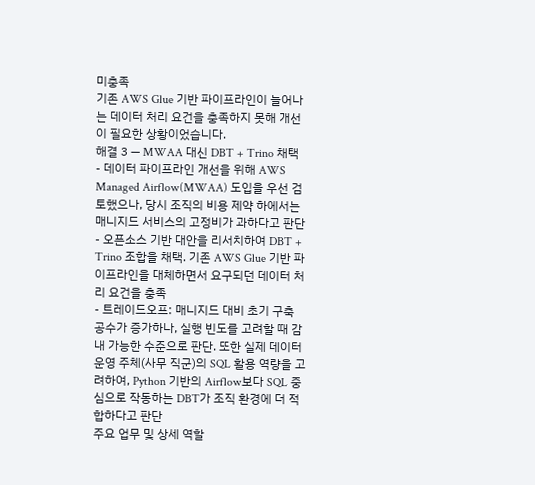미충족
기존 AWS Glue 기반 파이프라인이 늘어나는 데이터 처리 요건을 충족하지 못해 개선이 필요한 상황이었습니다.
해결 3 — MWAA 대신 DBT + Trino 채택
- 데이터 파이프라인 개선을 위해 AWS Managed Airflow(MWAA) 도입을 우선 검토했으나, 당시 조직의 비용 제약 하에서는 매니지드 서비스의 고정비가 과하다고 판단
- 오픈소스 기반 대안을 리서치하여 DBT + Trino 조합을 채택. 기존 AWS Glue 기반 파이프라인을 대체하면서 요구되던 데이터 처리 요건을 충족
- 트레이드오프: 매니지드 대비 초기 구축 공수가 증가하나, 실행 빈도를 고려할 때 감내 가능한 수준으로 판단. 또한 실제 데이터 운영 주체(사무 직군)의 SQL 활용 역량을 고려하여, Python 기반의 Airflow보다 SQL 중심으로 작동하는 DBT가 조직 환경에 더 적합하다고 판단
주요 업무 및 상세 역할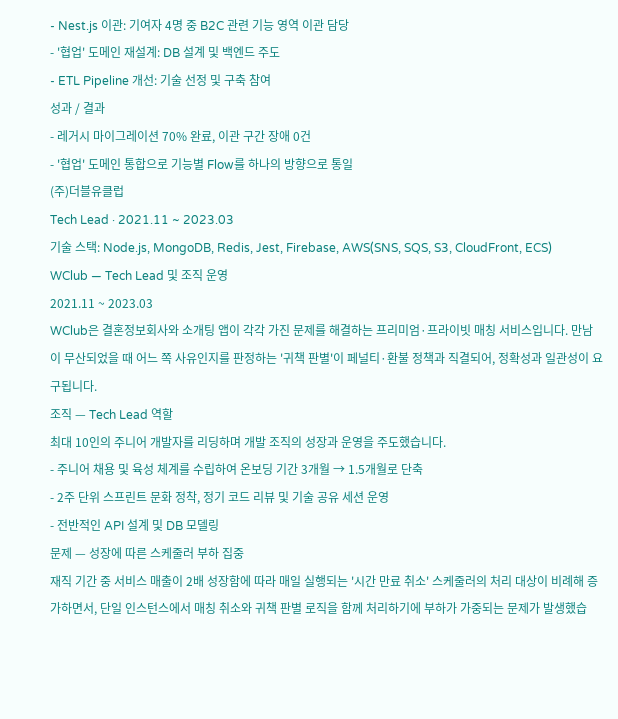- Nest.js 이관: 기여자 4명 중 B2C 관련 기능 영역 이관 담당
- '협업' 도메인 재설계: DB 설계 및 백엔드 주도
- ETL Pipeline 개선: 기술 선정 및 구축 참여
성과 / 결과
- 레거시 마이그레이션 70% 완료, 이관 구간 장애 0건
- '협업' 도메인 통합으로 기능별 Flow를 하나의 방향으로 통일
(주)더블유클럽
Tech Lead · 2021.11 ~ 2023.03
기술 스택: Node.js, MongoDB, Redis, Jest, Firebase, AWS(SNS, SQS, S3, CloudFront, ECS)
WClub — Tech Lead 및 조직 운영
2021.11 ~ 2023.03
WClub은 결혼정보회사와 소개팅 앱이 각각 가진 문제를 해결하는 프리미엄·프라이빗 매칭 서비스입니다. 만남이 무산되었을 때 어느 쪽 사유인지를 판정하는 '귀책 판별'이 페널티·환불 정책과 직결되어, 정확성과 일관성이 요구됩니다.
조직 — Tech Lead 역할
최대 10인의 주니어 개발자를 리딩하며 개발 조직의 성장과 운영을 주도했습니다.
- 주니어 채용 및 육성 체계를 수립하여 온보딩 기간 3개월 → 1.5개월로 단축
- 2주 단위 스프린트 문화 정착, 정기 코드 리뷰 및 기술 공유 세션 운영
- 전반적인 API 설계 및 DB 모델링
문제 — 성장에 따른 스케줄러 부하 집중
재직 기간 중 서비스 매출이 2배 성장함에 따라 매일 실행되는 '시간 만료 취소' 스케줄러의 처리 대상이 비례해 증가하면서, 단일 인스턴스에서 매칭 취소와 귀책 판별 로직을 함께 처리하기에 부하가 가중되는 문제가 발생했습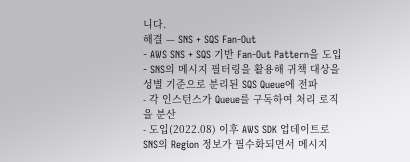니다.
해결 — SNS + SQS Fan-Out
- AWS SNS + SQS 기반 Fan-Out Pattern을 도입
- SNS의 메시지 필터링을 활용해 귀책 대상을 성별 기준으로 분리된 SQS Queue에 전파
- 각 인스턴스가 Queue를 구독하여 처리 로직을 분산
- 도입(2022.08) 이후 AWS SDK 업데이트로 SNS의 Region 정보가 필수화되면서 메시지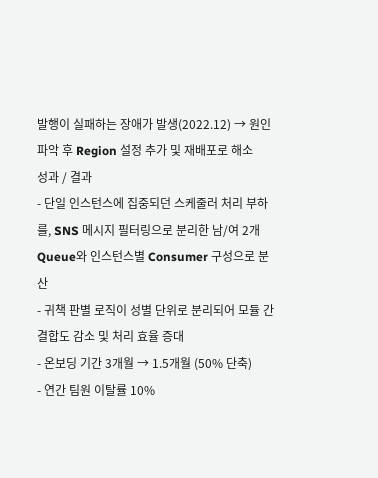발행이 실패하는 장애가 발생(2022.12) → 원인 파악 후 Region 설정 추가 및 재배포로 해소
성과 / 결과
- 단일 인스턴스에 집중되던 스케줄러 처리 부하를, SNS 메시지 필터링으로 분리한 남/여 2개 Queue와 인스턴스별 Consumer 구성으로 분산
- 귀책 판별 로직이 성별 단위로 분리되어 모듈 간 결합도 감소 및 처리 효율 증대
- 온보딩 기간 3개월 → 1.5개월 (50% 단축)
- 연간 팀원 이탈률 10%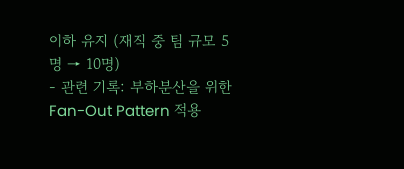이하 유지 (재직 중 팀 규모 5명 → 10명)
- 관련 기록: 부하분산을 위한 Fan-Out Pattern 적용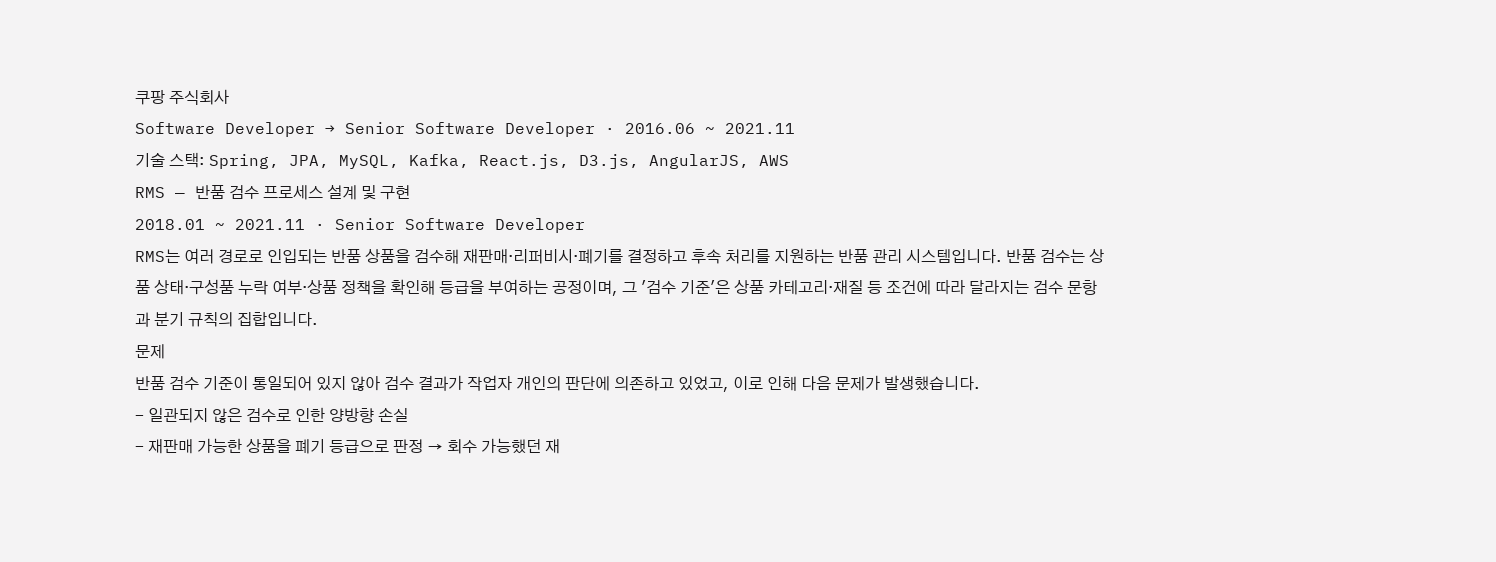쿠팡 주식회사
Software Developer → Senior Software Developer · 2016.06 ~ 2021.11
기술 스택: Spring, JPA, MySQL, Kafka, React.js, D3.js, AngularJS, AWS
RMS — 반품 검수 프로세스 설계 및 구현
2018.01 ~ 2021.11 · Senior Software Developer
RMS는 여러 경로로 인입되는 반품 상품을 검수해 재판매·리퍼비시·폐기를 결정하고 후속 처리를 지원하는 반품 관리 시스템입니다. 반품 검수는 상품 상태·구성품 누락 여부·상품 정책을 확인해 등급을 부여하는 공정이며, 그 '검수 기준'은 상품 카테고리·재질 등 조건에 따라 달라지는 검수 문항과 분기 규칙의 집합입니다.
문제
반품 검수 기준이 통일되어 있지 않아 검수 결과가 작업자 개인의 판단에 의존하고 있었고, 이로 인해 다음 문제가 발생했습니다.
- 일관되지 않은 검수로 인한 양방향 손실
- 재판매 가능한 상품을 폐기 등급으로 판정 → 회수 가능했던 재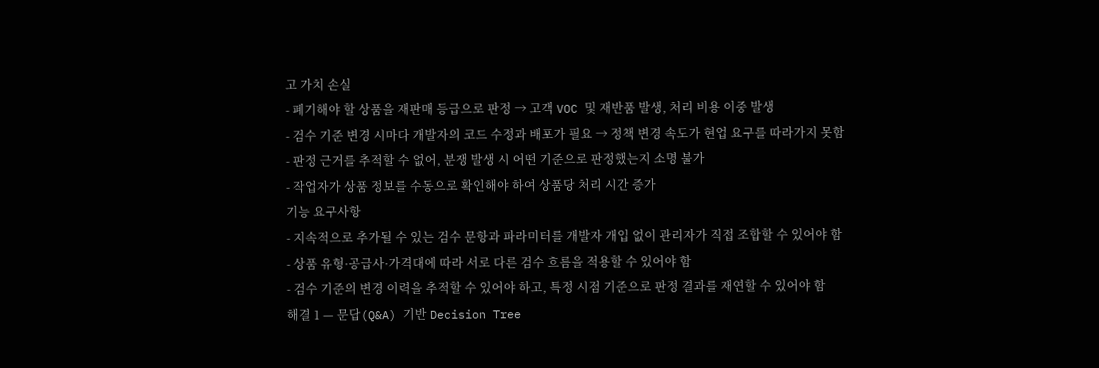고 가치 손실
- 폐기해야 할 상품을 재판매 등급으로 판정 → 고객 VOC 및 재반품 발생, 처리 비용 이중 발생
- 검수 기준 변경 시마다 개발자의 코드 수정과 배포가 필요 → 정책 변경 속도가 현업 요구를 따라가지 못함
- 판정 근거를 추적할 수 없어, 분쟁 발생 시 어떤 기준으로 판정했는지 소명 불가
- 작업자가 상품 정보를 수동으로 확인해야 하여 상품당 처리 시간 증가
기능 요구사항
- 지속적으로 추가될 수 있는 검수 문항과 파라미터를 개발자 개입 없이 관리자가 직접 조합할 수 있어야 함
- 상품 유형·공급사·가격대에 따라 서로 다른 검수 흐름을 적용할 수 있어야 함
- 검수 기준의 변경 이력을 추적할 수 있어야 하고, 특정 시점 기준으로 판정 결과를 재연할 수 있어야 함
해결 1 — 문답(Q&A) 기반 Decision Tree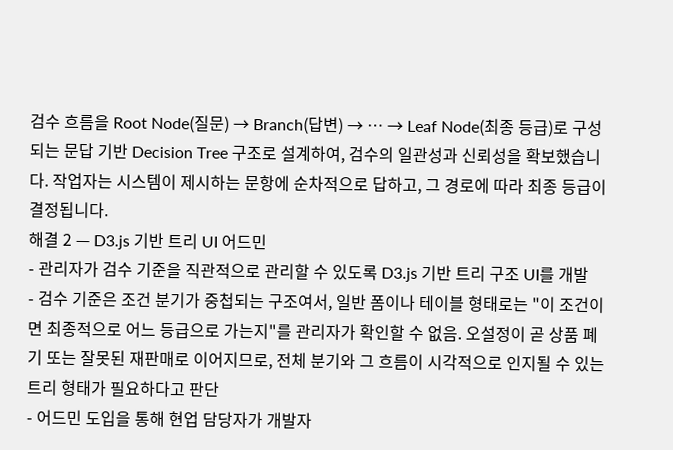검수 흐름을 Root Node(질문) → Branch(답변) → … → Leaf Node(최종 등급)로 구성되는 문답 기반 Decision Tree 구조로 설계하여, 검수의 일관성과 신뢰성을 확보했습니다. 작업자는 시스템이 제시하는 문항에 순차적으로 답하고, 그 경로에 따라 최종 등급이 결정됩니다.
해결 2 — D3.js 기반 트리 UI 어드민
- 관리자가 검수 기준을 직관적으로 관리할 수 있도록 D3.js 기반 트리 구조 UI를 개발
- 검수 기준은 조건 분기가 중첩되는 구조여서, 일반 폼이나 테이블 형태로는 "이 조건이면 최종적으로 어느 등급으로 가는지"를 관리자가 확인할 수 없음. 오설정이 곧 상품 폐기 또는 잘못된 재판매로 이어지므로, 전체 분기와 그 흐름이 시각적으로 인지될 수 있는 트리 형태가 필요하다고 판단
- 어드민 도입을 통해 현업 담당자가 개발자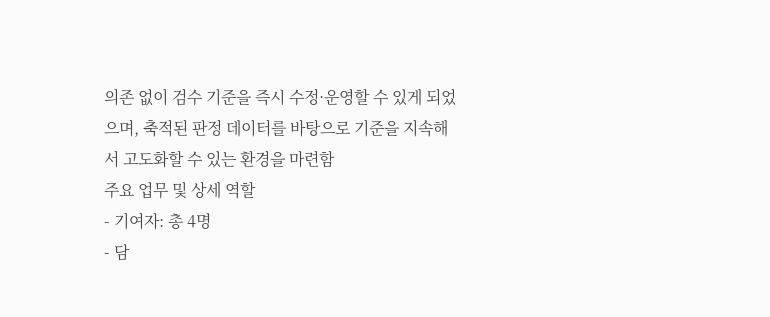의존 없이 검수 기준을 즉시 수정·운영할 수 있게 되었으며, 축적된 판정 데이터를 바탕으로 기준을 지속해서 고도화할 수 있는 환경을 마련함
주요 업무 및 상세 역할
- 기여자: 총 4명
- 담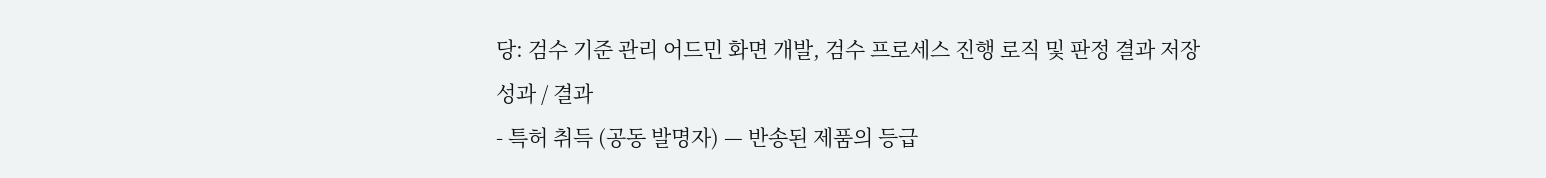당: 검수 기준 관리 어드민 화면 개발, 검수 프로세스 진행 로직 및 판정 결과 저장
성과 / 결과
- 특허 취득 (공동 발명자) — 반송된 제품의 등급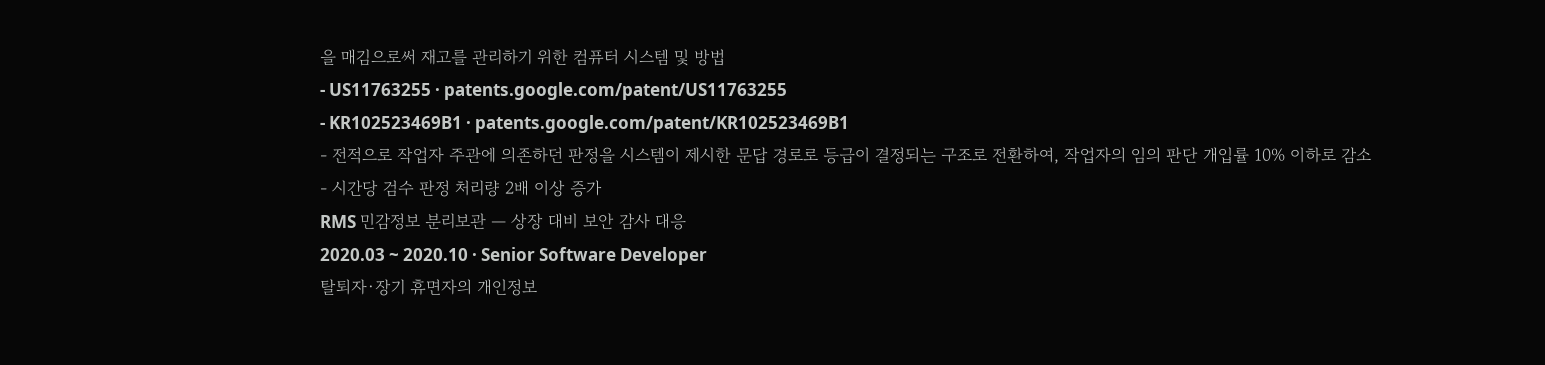을 매김으로써 재고를 관리하기 위한 컴퓨터 시스템 및 방법
- US11763255 · patents.google.com/patent/US11763255
- KR102523469B1 · patents.google.com/patent/KR102523469B1
- 전적으로 작업자 주관에 의존하던 판정을 시스템이 제시한 문답 경로로 등급이 결정되는 구조로 전환하여, 작업자의 임의 판단 개입률 10% 이하로 감소
- 시간당 검수 판정 처리량 2배 이상 증가
RMS 민감정보 분리보관 — 상장 대비 보안 감사 대응
2020.03 ~ 2020.10 · Senior Software Developer
탈퇴자·장기 휴면자의 개인정보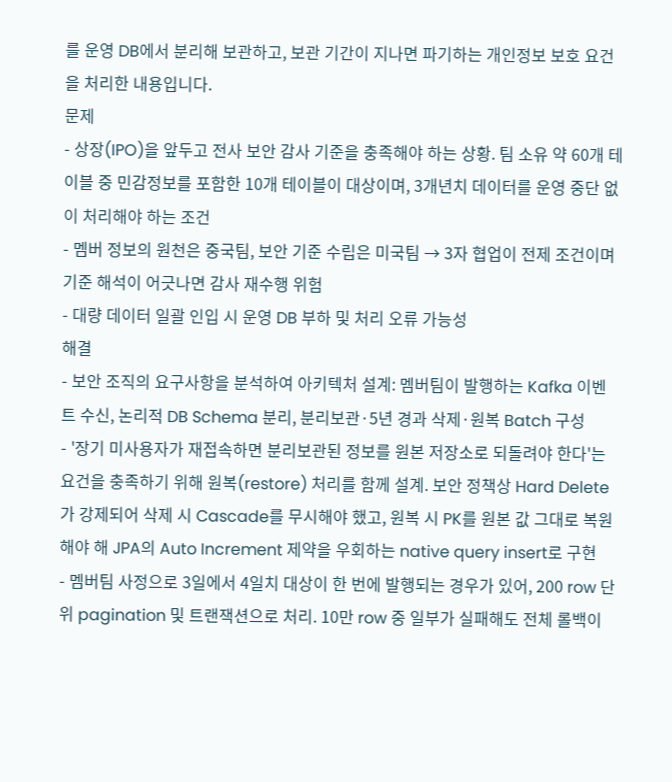를 운영 DB에서 분리해 보관하고, 보관 기간이 지나면 파기하는 개인정보 보호 요건을 처리한 내용입니다.
문제
- 상장(IPO)을 앞두고 전사 보안 감사 기준을 충족해야 하는 상황. 팀 소유 약 60개 테이블 중 민감정보를 포함한 10개 테이블이 대상이며, 3개년치 데이터를 운영 중단 없이 처리해야 하는 조건
- 멤버 정보의 원천은 중국팀, 보안 기준 수립은 미국팀 → 3자 협업이 전제 조건이며 기준 해석이 어긋나면 감사 재수행 위험
- 대량 데이터 일괄 인입 시 운영 DB 부하 및 처리 오류 가능성
해결
- 보안 조직의 요구사항을 분석하여 아키텍처 설계: 멤버팀이 발행하는 Kafka 이벤트 수신, 논리적 DB Schema 분리, 분리보관·5년 경과 삭제·원복 Batch 구성
- '장기 미사용자가 재접속하면 분리보관된 정보를 원본 저장소로 되돌려야 한다'는 요건을 충족하기 위해 원복(restore) 처리를 함께 설계. 보안 정책상 Hard Delete가 강제되어 삭제 시 Cascade를 무시해야 했고, 원복 시 PK를 원본 값 그대로 복원해야 해 JPA의 Auto Increment 제약을 우회하는 native query insert로 구현
- 멤버팀 사정으로 3일에서 4일치 대상이 한 번에 발행되는 경우가 있어, 200 row 단위 pagination 및 트랜잭션으로 처리. 10만 row 중 일부가 실패해도 전체 롤백이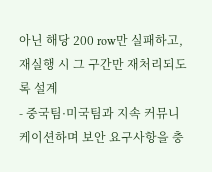아닌 해당 200 row만 실패하고, 재실행 시 그 구간만 재처리되도록 설계
- 중국팀·미국팀과 지속 커뮤니케이션하며 보안 요구사항을 충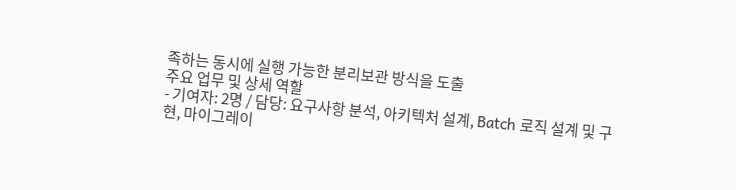족하는 동시에 실행 가능한 분리보관 방식을 도출
주요 업무 및 상세 역할
- 기여자: 2명 / 담당: 요구사항 분석, 아키텍처 설계, Batch 로직 설계 및 구현, 마이그레이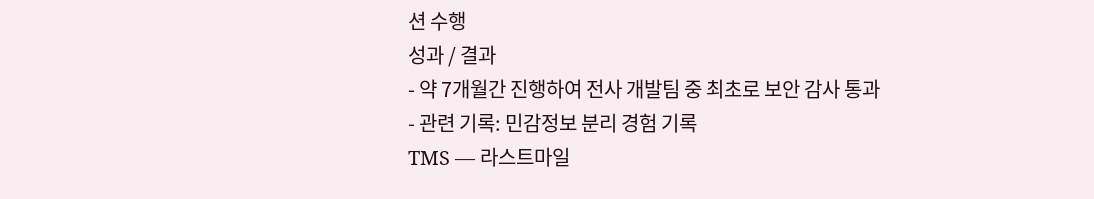션 수행
성과 / 결과
- 약 7개월간 진행하여 전사 개발팀 중 최초로 보안 감사 통과
- 관련 기록: 민감정보 분리 경험 기록
TMS — 라스트마일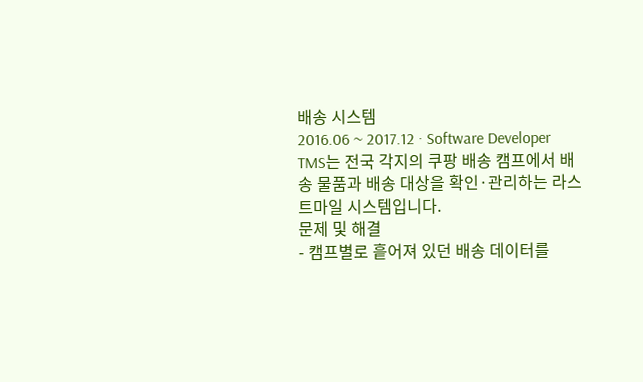배송 시스템
2016.06 ~ 2017.12 · Software Developer
TMS는 전국 각지의 쿠팡 배송 캠프에서 배송 물품과 배송 대상을 확인·관리하는 라스트마일 시스템입니다.
문제 및 해결
- 캠프별로 흩어져 있던 배송 데이터를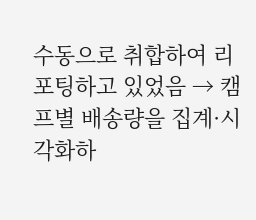수동으로 취합하여 리포팅하고 있었음 → 캠프별 배송량을 집계·시각화하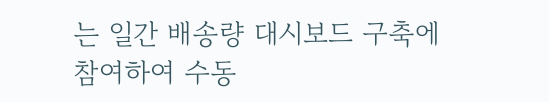는 일간 배송량 대시보드 구축에 참여하여 수동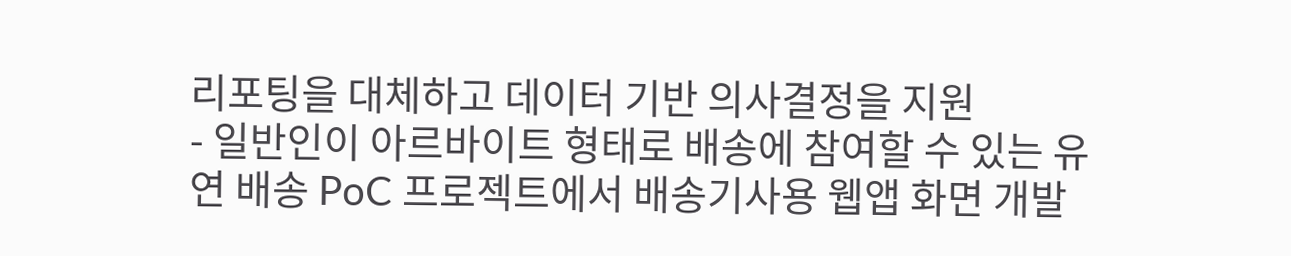리포팅을 대체하고 데이터 기반 의사결정을 지원
- 일반인이 아르바이트 형태로 배송에 참여할 수 있는 유연 배송 PoC 프로젝트에서 배송기사용 웹앱 화면 개발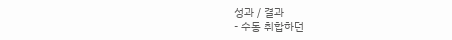성과 / 결과
- 수동 취합하던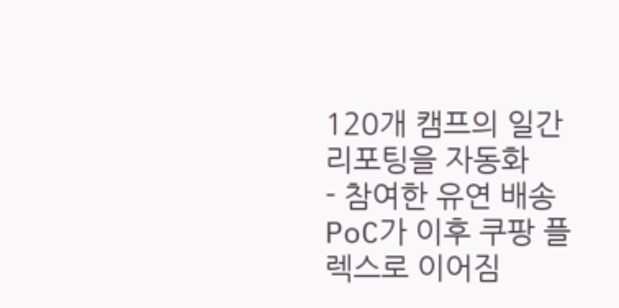120개 캠프의 일간 리포팅을 자동화
- 참여한 유연 배송 PoC가 이후 쿠팡 플렉스로 이어짐